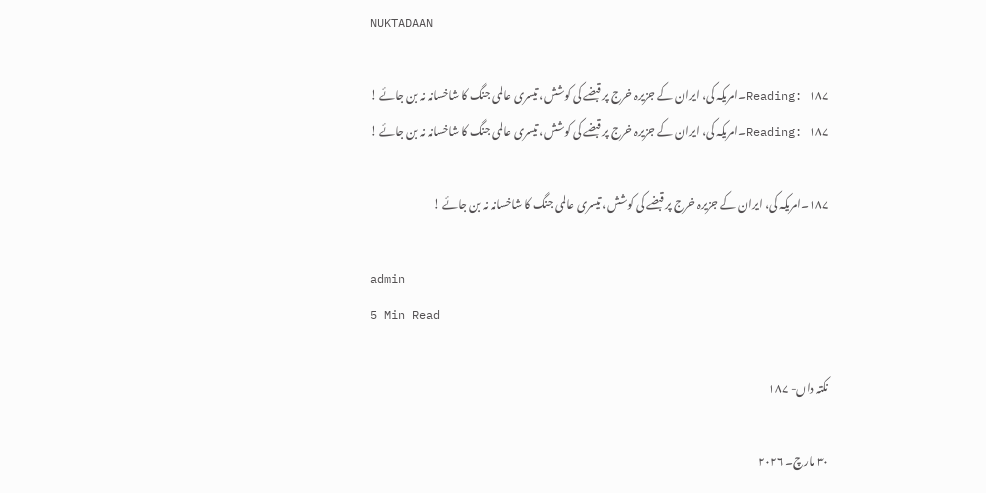NUKTADAAN

Reading: ۱۸۷۔امریکہ کی، ایران کے جزیرہ خرج پر قبضے کی کوشش، تیسری عالمی جنگ کا شاخسانہ نہ بن جائے !
Reading: ۱۸۷۔امریکہ کی، ایران کے جزیرہ خرج پر قبضے کی کوشش، تیسری عالمی جنگ کا شاخسانہ نہ بن جائے !

۱۸۷۔امریکہ کی، ایران کے جزیرہ خرج پر قبضے کی کوشش، تیسری عالمی جنگ کا شاخسانہ نہ بن جائے !

admin
5 Min Read

نکتہ داں- ۱۸۷

۳۰ مارچ۔ ۲۰۲۶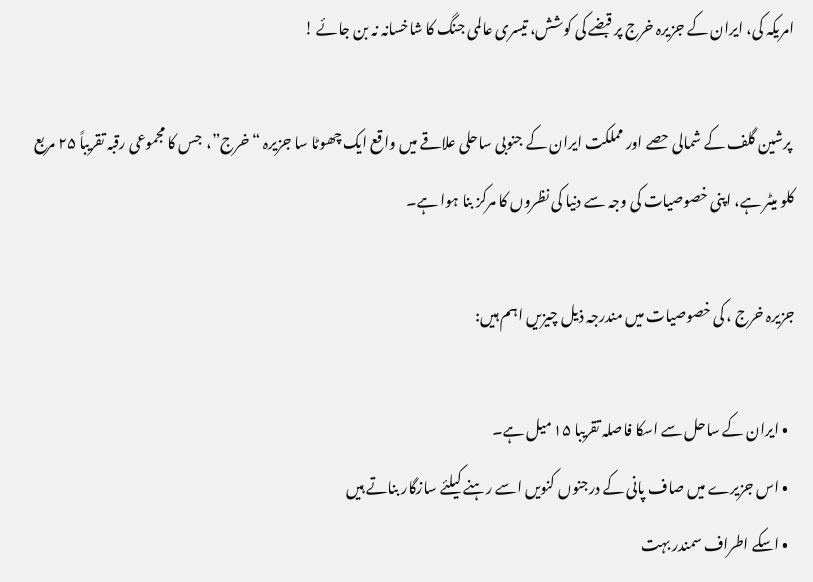امریکہ کی، ایران کے جزیرہ خرج پر قبضے کی کوشش، تیسری عالمی جنگ کا شاخسانہ نہ بن جائے !

 پرشین گلف کے شمالی حصے اور مملکت ایران کے جنوبی ساحلی علاقے میں واقع ایک چھوٹا سا جزیرہ “خرج”،  جس کا مجموعی رقبہ تقریباً ۲۵ مربع کلو میٹر ہے، اپنی خصوصیات کی وجہ سے دنیا کی نظروں کا مرکز بنا ہوا ہے۔

جزیرہ خرج ، کی خصوصیات میں مندرجہ ذیل چیزیں اہم ہیں:

  • ایران کے ساحل سے اسکا فاصلہ تقریبا ۱۵ میل ہے۔
  • اس جزیرے میں صاف پانی کے درجنوں کنویں اسے رہنے کیلئے سازگار بناتے ہیں
  • اسکے اطراف سمندر بہت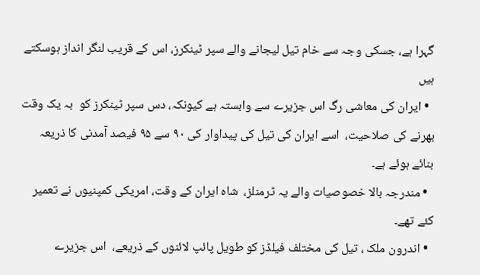گہرا ہے، جسکی وجہ سے خام تیل لیجانے والے سپر ٹینکرز، اس کے قریب لنگر انداز ہوسکتے ہیں
  • ایران کی معاشی رگ اس جزیرے سے وابستہ ہے کیونکہ، دس سپر ٹینکرز کو  بہ یک وقت بھرنے کی صلاحیت،  اسے ایران کی تیل کی پیداوار کی ۹۰ سے ۹۵ فیصد آمدنی کا ذریعہ بنائے ہوئے ہے۔
  • مندرجہ بالا خصوصیات والے یہ ٹرمنلز،  شاہ ایران کے وقت، امریکی کمپنیوں نے تعمیر کئے تھے۔
  • اندرون ملک ، تیل کی مختلف فیلڈز کو طویل پائپ لائنوں کے ذریعے،  اس جزیرے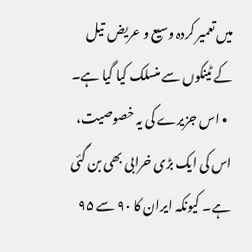میں تعمیر کردہ وسیع و عریض  تیل کے ٹینکوں سے منسلک کیا گیا ہے۔
  • اس جزیرے کی یہ خصوصیت، اس کی ایک بڑی خرابی بھی بن گئی ہے۔ کیونکہ ایران کا ۹۰ سے ۹۵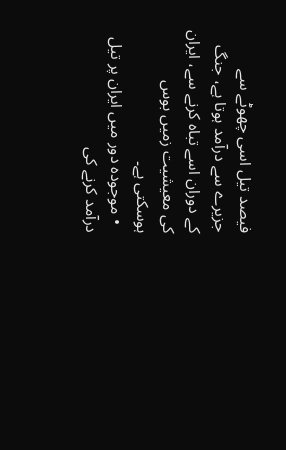فیصد تیل اسی چھوٹے سے جزیرے سے درآمد ہوتا ہے، جنگ کے دوران اسے تباہ کرنے سے، ایران کی معیشیت زمیں بوس ہوسکتی ہے۔
  • موجودہ دور میں ایران پر تیل درآمد کرنے کی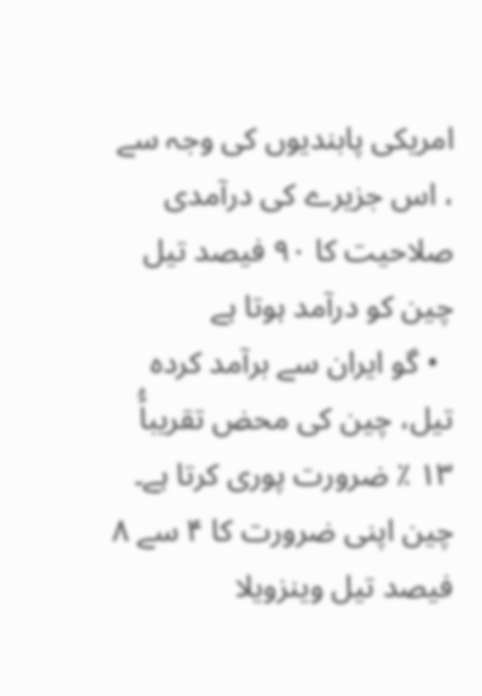امریکی پابندیوں کی وجہ سے ، اس جزیرے کی درآمدی صلاحیت کا ۹۰ فیصد تیل چین کو درآمد ہوتا ہے
  • گو ایران سے برآمد کردہ تیل، چین کی محض تقریباًُ ۱۳ ٪ ضرورت پوری کرتا ہے۔ چین اپنی ضرورت کا ۴ سے ۸ فیصد تیل وینزویلا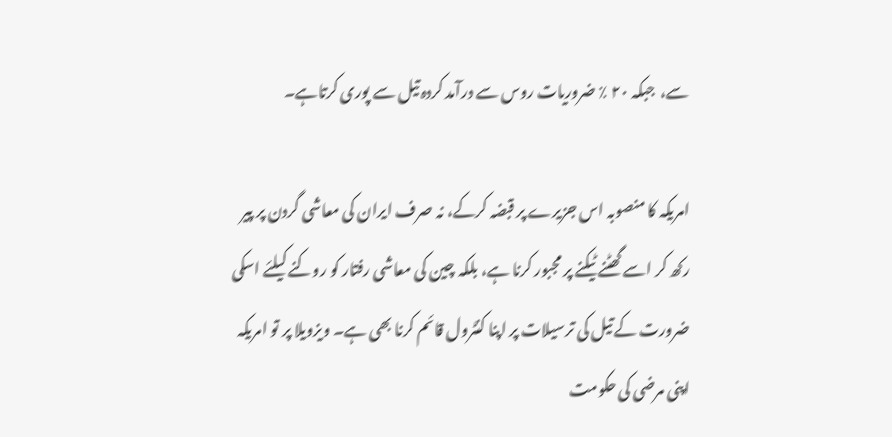سے،  جبکہ ۲۰ ٪ ضروریات روس سے درآمد کردہ تیل سے پوری کرتاہے۔

امریکہ کا منصوبہ اس جزیرے پر قبضہ کرکے، نہ صرف ایران کی معاشی گردن پر پیر رکھ کر اسے گھٹنے ٹیکنے پر مجبور کرنا ہے، بلکہ چین کی معاشی رفتار کو روکنے کیلئے اسکی ضرورت کے تیل کی ترسیلات پر اپنا کنٹرول قائم کرنا بھی ہے۔ ویزویلا پر تو امریکہ اپنی مرضی کی حکومت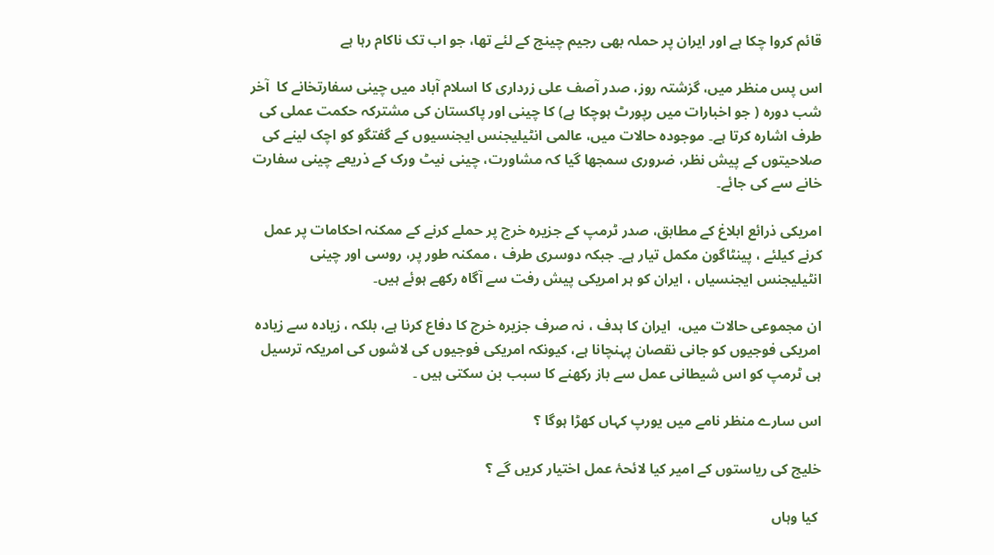قائم کروا چکا ہے اور ایران پر حملہ بھی رجیم چینج کے لئے تھا، جو اب تک ناکام رہا ہے

اس پس منظر میں، گزشتہ روز، صدر آصف علی زرداری کا اسلام آباد میں چینی سفارتخانے کا  آخر شب دورہ ( جو اخبارات میں رپورٹ ہوچکا ہے) کا چینی اور پاکستان کی مشترکہ حکمت عملی کی طرف اشارہ کرتا ہے۔ موجودہ حالات میں، عالمی انٹیلیجنس ایجنسیوں کے گفتگو کو اچک لینے کی صلاحیتوں کے پیش نظر، ضروری سمجھا گیا کہ مشاورت، چینی نیٹ ورک کے ذریعے چینی سفارت خانے سے کی جائے۔

امریکی ذرائع ابلاغ کے مطابق، صدر ٹرمپ کے جزیرہ خرج پر حملے کرنے کے ممکنہ احکامات پر عمل کرنے کیلئے ، پینٹاگون مکمل تیار ہے۔ جبکہ دوسری طرف ، ممکنہ طور پر، روسی اور چینی انٹیلیجنس ایجنسیاں ، ایران کو ہر امریکی پیش رفت سے آگاہ رکھے ہوئے ہیں۔

ان مجموعی حالات میں،  ایران کا ہدف ، نہ صرف جزیرہ خرج کا دفاع کرنا ہے، بلکہ ، زیادہ سے زیادہ امریکی فوجیوں کو جانی نقصان پہنچانا ہے، کیونکہ امریکی فوجیوں کی لاشوں کی امریکہ ترسیل ہی ٹرمپ کو اس شیطانی عمل سے باز رکھنے کا سبب بن سکتی ہیں ۔

اس سارے منظر نامے میں یورپ کہاں کھڑا ہوگا ؟

خلیج کی ریاستوں کے امیر کیا لائحۂ عمل اختیار کریں گے ؟

 کیا وہاں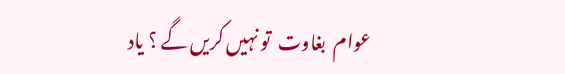عوام  بغاوت  تو نہیں کریں گے ؟ یاد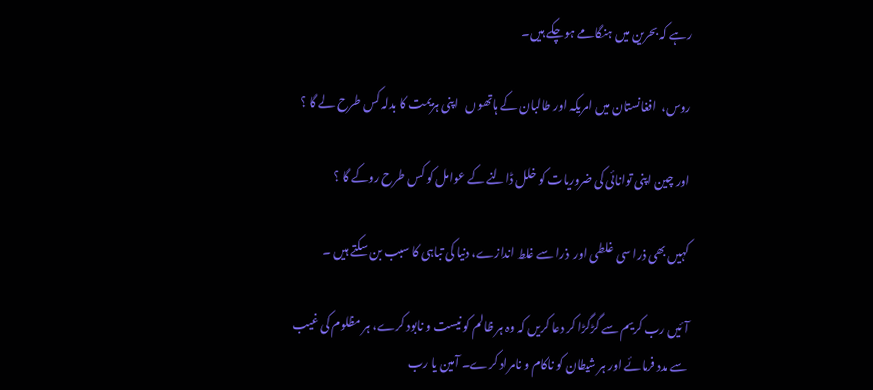رہے کہ بحرین میں ہنگامے ہوچکے ہیں۔

روس،  افغانستان میں امریکہ اور طالبان کے ہاتھوں   اپنی ہزیمت کا بدلہ کس طرح لے گا ؟

اور چین اپنی توانائی کی ضروریات کو خلل ڈالنے کے عوامل کو کس طرح روکے گا ؟

کہیں بھی ذرا سی غلطی اور  ذرا سے غلط اندازے، دنیا کی تباہی کا سبب بن سکتے ہیں ۔

آئیں رب کریم سے گڑگڑا کر دعا کریں کہ وہ ہر ظالم کو نیست و نابود کرے، ہر مظلوم کی غیب سے مدد فرمائے اور ہر شیطان کو ناکام و نامراد کرے۔ آمین یا رب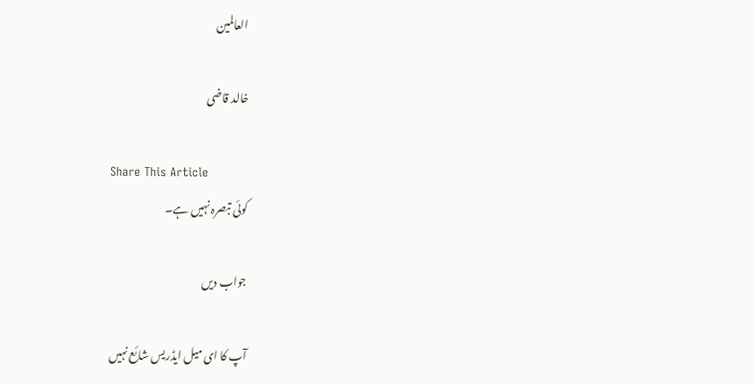العالمین

خالد قاضی

Share This Article
کوئی تبصرہ نہیں ہے۔

جواب دیں

آپ کا ای میل ایڈریس شائع نہیں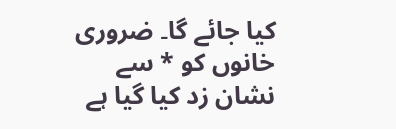کیا جائے گا۔ ضروری خانوں کو * سے نشان زد کیا گیا ہے